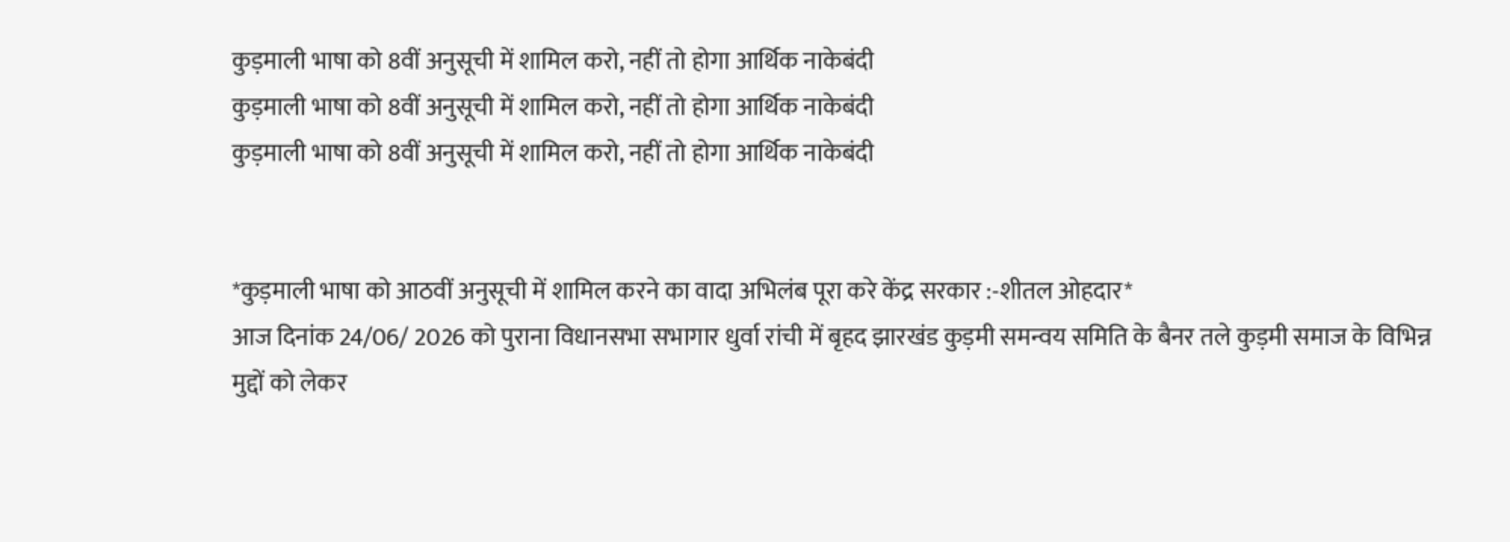कुड़माली भाषा को 8वीं अनुसूची में शामिल करो, नहीं तो होगा आर्थिक नाकेबंदी
कुड़माली भाषा को 8वीं अनुसूची में शामिल करो, नहीं तो होगा आर्थिक नाकेबंदी
कुड़माली भाषा को 8वीं अनुसूची में शामिल करो, नहीं तो होगा आर्थिक नाकेबंदी


*कुड़माली भाषा को आठवीं अनुसूची में शामिल करने का वादा अभिलंब पूरा करे केंद्र सरकार :-शीतल ओहदार*
आज दिनांक 24/06/ 2026 को पुराना विधानसभा सभागार धुर्वा रांची में बृहद झारखंड कुड़मी समन्वय समिति के बैनर तले कुड़मी समाज के विभिन्न मुद्दों को लेकर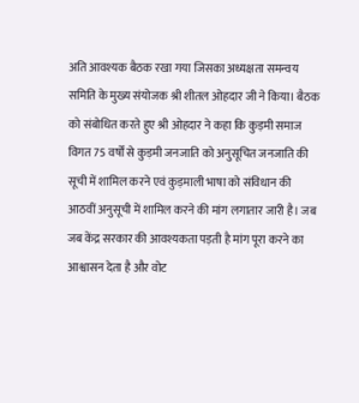अति आवश्यक बैठक रखा गया जिसका अध्यक्षता समन्वय समिति के मुख्य संयोजक श्री शीतल ओहदार जी ने किया। बैठक को संबोधित करते हुए श्री ओहदार ने कहा कि कुड़मी समाज विगत 75 वर्षों से कुड़मी जनजाति को अनुसूचित जनजाति की सूची में शामिल करने एवं कुड़माली भाषा को संविधान की आठवीं अनुसूची में शामिल करने की मांग लगातार जारी है। जब जब केंद्र सरकार की आवश्यकता पड़ती है मांग पूरा करने का आश्वासन देता है और वोट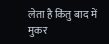लेता है किंतु बाद में मुकर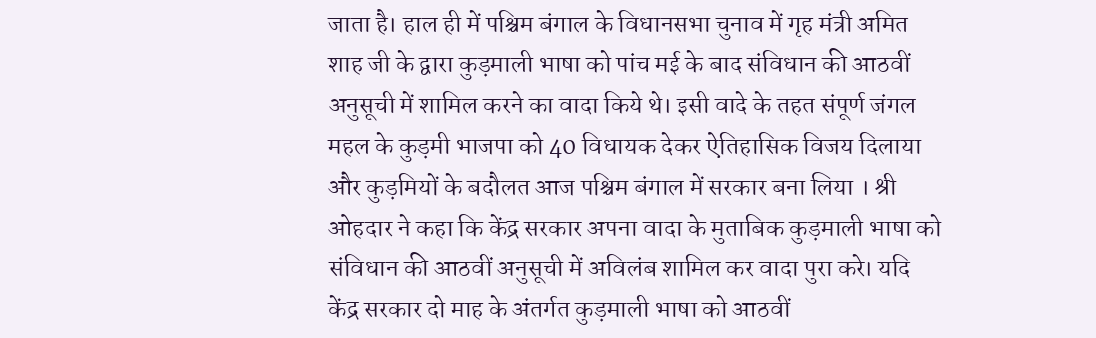जाता है। हाल ही में पश्चिम बंगाल के विधानसभा चुनाव में गृह मंत्री अमित शाह जी के द्वारा कुड़माली भाषा को पांच मई के बाद संविधान की आठवीं अनुसूची में शामिल करने का वादा किये थे। इसी वादे के तहत संपूर्ण जंगल महल के कुड़मी भाजपा को 40 विधायक देकर ऐतिहासिक विजय दिलाया और कुड़मियों के बदौलत आज पश्चिम बंगाल में सरकार बना लिया । श्री ओहदार ने कहा कि केंद्र सरकार अपना वादा के मुताबिक कुड़माली भाषा को संविधान की आठवीं अनुसूची में अविलंब शामिल कर वादा पुरा करे। यदि केंद्र सरकार दो माह के अंतर्गत कुड़माली भाषा को आठवीं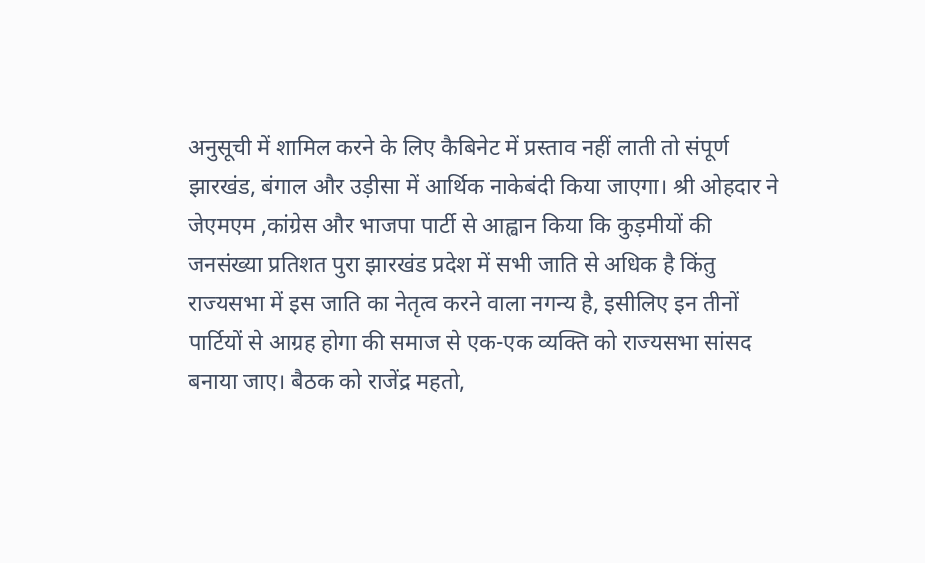अनुसूची में शामिल करने के लिए कैबिनेट में प्रस्ताव नहीं लाती तो संपूर्ण झारखंड, बंगाल और उड़ीसा में आर्थिक नाकेबंदी किया जाएगा। श्री ओहदार ने जेएमएम ,कांग्रेस और भाजपा पार्टी से आह्वान किया कि कुड़मीयों की जनसंख्या प्रतिशत पुरा झारखंड प्रदेश में सभी जाति से अधिक है किंतु राज्यसभा में इस जाति का नेतृत्व करने वाला नगन्य है, इसीलिए इन तीनों पार्टियों से आग्रह होगा की समाज से एक-एक व्यक्ति को राज्यसभा सांसद बनाया जाए। बैठक को राजेंद्र महतो,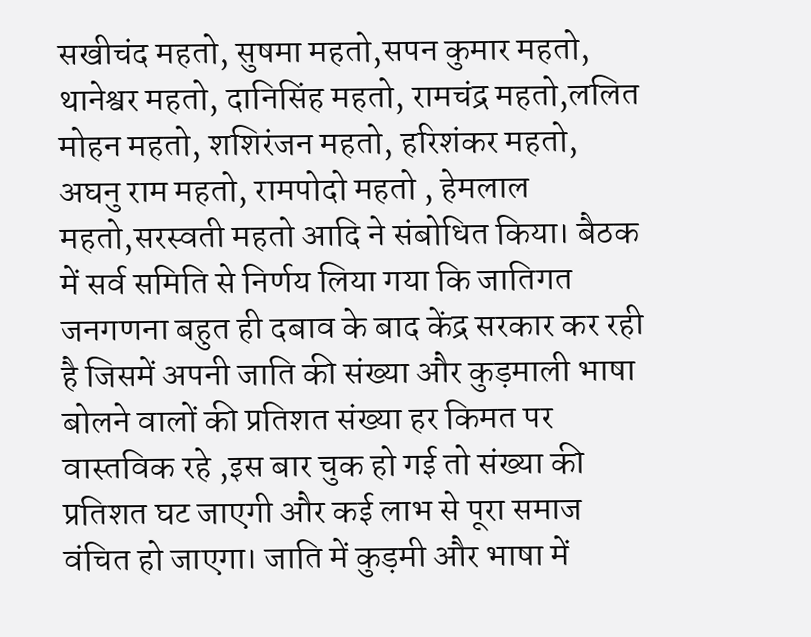सखीचंद महतो, सुषमा महतो,सपन कुमार महतो, थानेश्वर महतो, दानिसिंह महतो, रामचंद्र महतो,ललित मोहन महतो, शशिरंजन महतो, हरिशंकर महतो, अघनु राम महतो, रामपोदो महतो , हेमलाल महतो,सरस्वती महतो आदि ने संबोधित किया। बैठक में सर्व समिति से निर्णय लिया गया कि जातिगत जनगणना बहुत ही दबाव के बाद केंद्र सरकार कर रही है जिसमें अपनी जाति की संख्या और कुड़माली भाषा बोलने वालों की प्रतिशत संख्या हर किमत पर वास्तविक रहे ,इस बार चुक हो गई तो संख्या की प्रतिशत घट जाएगी और कई लाभ से पूरा समाज वंचित हो जाएगा। जाति में कुड़मी और भाषा में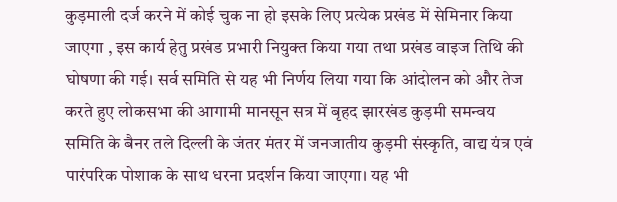कुड़माली दर्ज करने में कोई चुक ना हो इसके लिए प्रत्येक प्रखंड में सेमिनार किया जाएगा , इस कार्य हेतु प्रखंड प्रभारी नियुक्त किया गया तथा प्रखंड वाइज तिथि की घोषणा की गई। सर्व समिति से यह भी निर्णय लिया गया कि आंदोलन को और तेज करते हुए लोकसभा की आगामी मानसून सत्र में बृहद झारखंड कुड़मी समन्वय समिति के बैनर तले दिल्ली के जंतर मंतर में जनजातीय कुड़मी संस्कृति, वाद्य यंत्र एवं पारंपरिक पोशाक के साथ धरना प्रदर्शन किया जाएगा। यह भी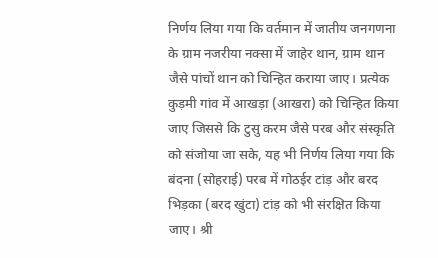निर्णय लिया गया कि वर्तमान में जातीय जनगणना के ग्राम नजरीया नक्सा में जाहेर थान, ग्राम थान जैसे पांचों थान को चिन्हित कराया जाए। प्रत्येक कुड़मी गांव में आखड़ा (आखरा) को चिन्हित किया जाए जिससे कि टुसु करम जैसे परब और संस्कृति को संजोया जा सके, यह भी निर्णय लिया गया कि बंदना (सोहराई) परब में गोठईर टांड़ और बरद भिड़का (बरद खुंटा) टांड़ को भी संरक्षित किया जाए। श्री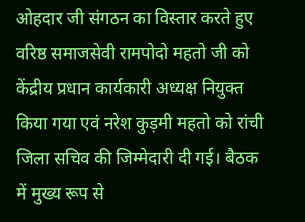ओहदार जी संगठन का विस्तार करते हुए वरिष्ठ समाजसेवी रामपोदो महतो जी को केंद्रीय प्रधान कार्यकारी अध्यक्ष नियुक्त किया गया एवं नरेश कुड़मी महतो को रांची जिला सचिव की जिम्मेदारी दी गई। बैठक में मुख्य रूप से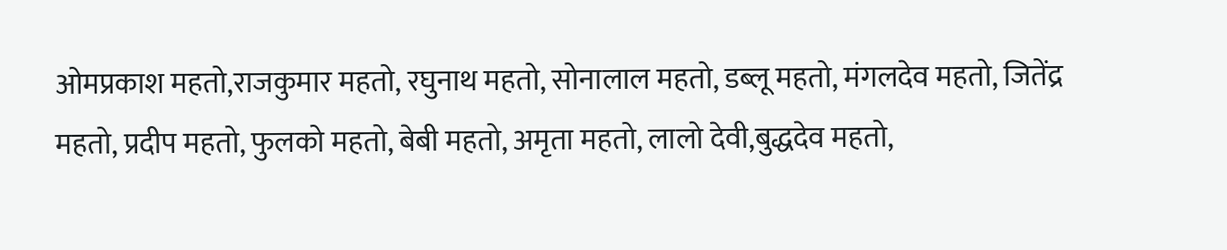ओमप्रकाश महतो,राजकुमार महतो, रघुनाथ महतो, सोनालाल महतो, डब्लू महतो, मंगलदेव महतो, जितेंद्र महतो, प्रदीप महतो, फुलको महतो, बेबी महतो, अमृता महतो, लालो देवी,बुद्धदेव महतो,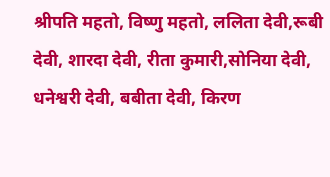श्रीपति महतो, विष्णु महतो, ललिता देवी,रूबी देवी, शारदा देवी, रीता कुमारी,सोनिया देवी, धनेश्वरी देवी, बबीता देवी, किरण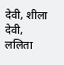देवी, शीला देवी, ललिता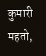कुमारी महतो,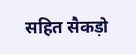सहित सैकड़ो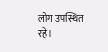लोग उपस्थित रहे।